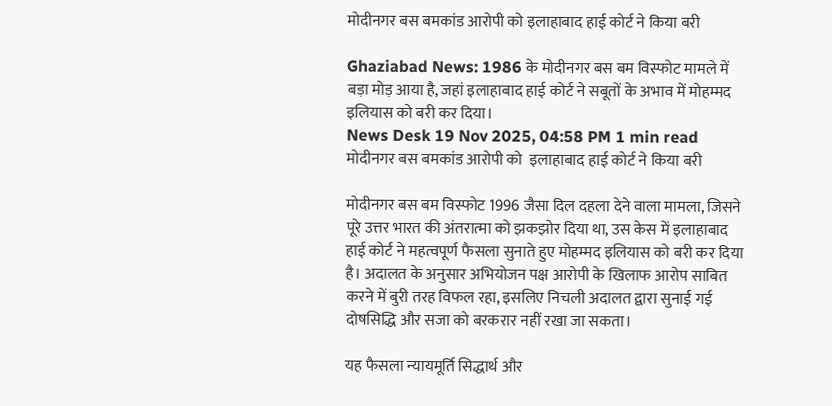मोदीनगर बस बमकांड आरोपी को इलाहाबाद हाई कोर्ट ने किया बरी

Ghaziabad News: 1986 के मोदीनगर बस बम विस्फोट मामले में बड़ा मोड़ आया है, जहां इलाहाबाद हाई कोर्ट ने सबूतों के अभाव में मोहम्मद इलियास को बरी कर दिया।
News Desk 19 Nov 2025, 04:58 PM 1 min read
मोदीनगर बस बमकांड आरोपी को  इलाहाबाद हाई कोर्ट ने किया बरी

मोदीनगर बस बम विस्फोट 1996 जैसा दिल दहला देने वाला मामला, जिसने पूरे उत्तर भारत की अंतरात्मा को झकझोर दिया था, उस केस में इलाहाबाद हाई कोर्ट ने महत्वपूर्ण फैसला सुनाते हुए मोहम्मद इलियास को बरी कर दिया है। अदालत के अनुसार अभियोजन पक्ष आरोपी के खिलाफ आरोप साबित करने में बुरी तरह विफल रहा, इसलिए निचली अदालत द्वारा सुनाई गई दोषसिद्धि और सजा को बरकरार नहीं रखा जा सकता।

यह फैसला न्यायमूर्ति सिद्धार्थ और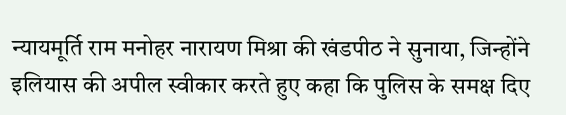न्यायमूर्ति राम मनोहर नारायण मिश्रा की खंडपीठ ने सुनाया, जिन्होंने इलियास की अपील स्वीकार करते हुए कहा कि पुलिस के समक्ष दिए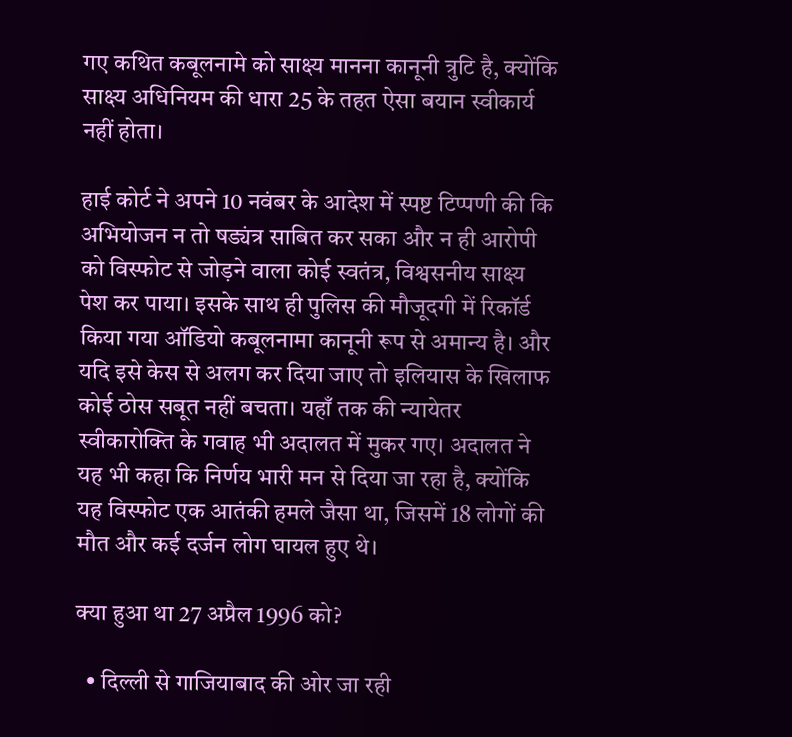गए कथित कबूलनामे को साक्ष्य मानना कानूनी त्रुटि है, क्योंकि साक्ष्य अधिनियम की धारा 25 के तहत ऐसा बयान स्वीकार्य नहीं होता।

हाई कोर्ट ने अपने 10 नवंबर के आदेश में स्पष्ट टिप्पणी की कि अभियोजन न तो षड्यंत्र साबित कर सका और न ही आरोपी को विस्फोट से जोड़ने वाला कोई स्वतंत्र, विश्वसनीय साक्ष्य पेश कर पाया। इसके साथ ही पुलिस की मौजूदगी में रिकॉर्ड किया गया ऑडियो कबूलनामा कानूनी रूप से अमान्य है। और यदि इसे केस से अलग कर दिया जाए तो इलियास के खिलाफ कोई ठोस सबूत नहीं बचता। यहाँ तक की न्यायेतर स्वीकारोक्ति के गवाह भी अदालत में मुकर गए। अदालत ने यह भी कहा कि निर्णय भारी मन से दिया जा रहा है, क्योंकि यह विस्फोट एक आतंकी हमले जैसा था, जिसमें 18 लोगों की मौत और कई दर्जन लोग घायल हुए थे।

क्या हुआ था 27 अप्रैल 1996 को?

  • दिल्ली से गाजियाबाद की ओर जा रही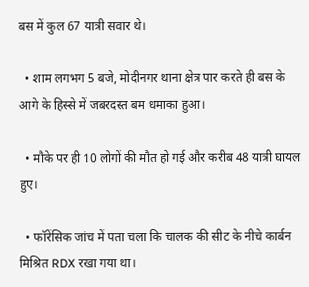बस में कुल 67 यात्री सवार थे।

  • शाम लगभग 5 बजे, मोदीनगर थाना क्षेत्र पार करते ही बस के आगे के हिस्से में जबरदस्त बम धमाका हुआ।

  • मौके पर ही 10 लोगों की मौत हो गई और करीब 48 यात्री घायल हुए।

  • फॉरेंसिक जांच में पता चला कि चालक की सीट के नीचे कार्बन मिश्रित RDX रखा गया था।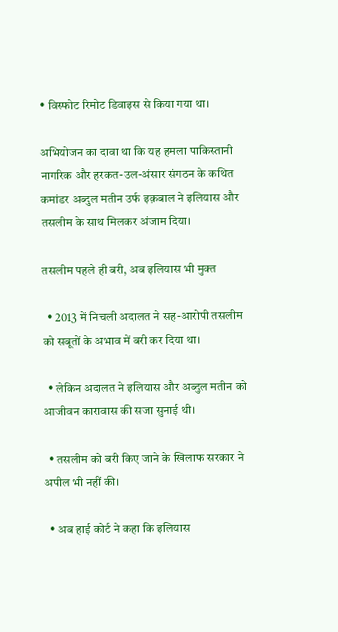• विस्फोट रिमोट डिवाइस से किया गया था।

अभियोजन का दावा था कि यह हमला पाकिस्तानी नागरिक और हरकत-उल-अंसार संगठन के कथित कमांडर अब्दुल मतीन उर्फ इक़बाल ने इलियास और तसलीम के साथ मिलकर अंजाम दिया।

तसलीम पहले ही बरी, अब इलियास भी मुक्त

  • 2013 में निचली अदालत ने सह-आरोपी तसलीम को सबूतों के अभाव में बरी कर दिया था।

  • लेकिन अदालत ने इलियास और अब्दुल मतीन को आजीवन कारावास की सजा सुनाई थी।

  • तसलीम को बरी किए जाने के खिलाफ सरकार ने अपील भी नहीं की।

  • अब हाई कोर्ट ने कहा कि इलियास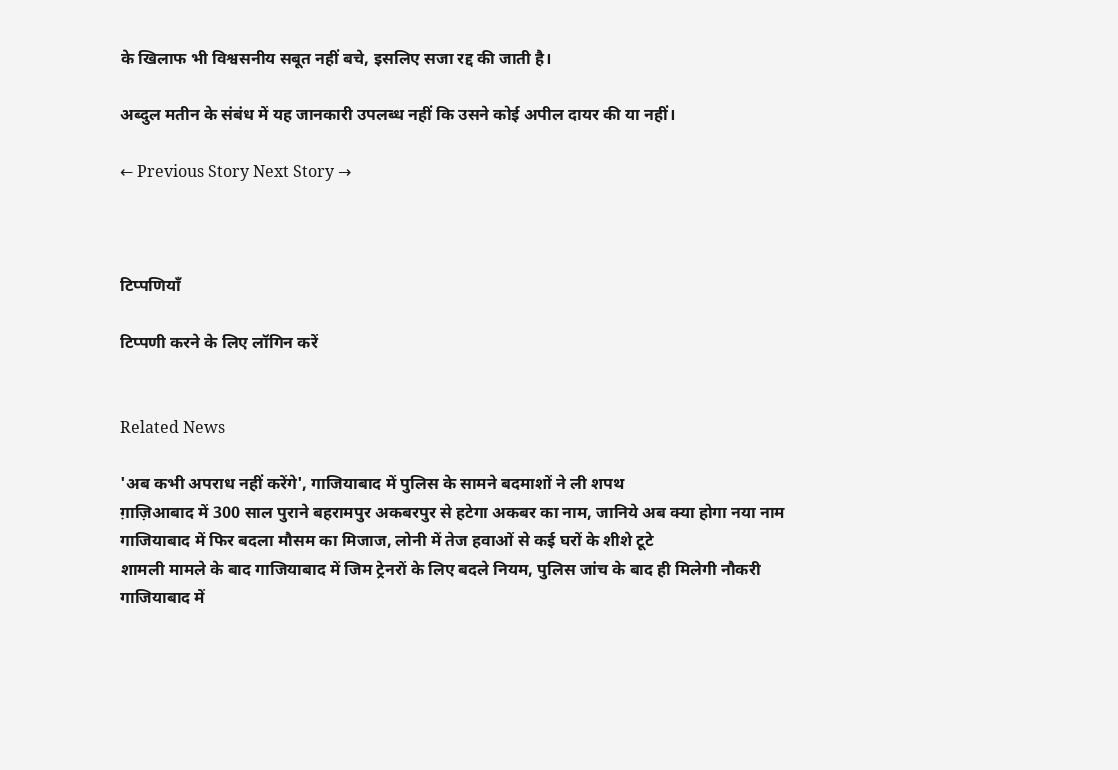के खिलाफ भी विश्वसनीय सबूत नहीं बचे, इसलिए सजा रद्द की जाती है।

अब्दुल मतीन के संबंध में यह जानकारी उपलब्ध नहीं कि उसने कोई अपील दायर की या नहीं।

← Previous Story Next Story →



टिप्पणियाँ

टिप्पणी करने के लिए लॉगिन करें


Related News

'अब कभी अपराध नहीं करेंगे', गाजियाबाद में पुलिस के सामने बदमाशों ने ली शपथ
ग़ाज़िआबाद में 300 साल पुराने बहरामपुर अकबरपुर से हटेगा अकबर का नाम, जानिये अब क्या होगा नया नाम
गाजियाबाद में फिर बदला मौसम का मिजाज, लोनी में तेज हवाओं से कई घरों के शीशे टूटे
शामली मामले के बाद गाजियाबाद में जिम ट्रेनरों के लिए बदले नियम, पुलिस जांच के बाद ही मिलेगी नौकरी
गाजियाबाद में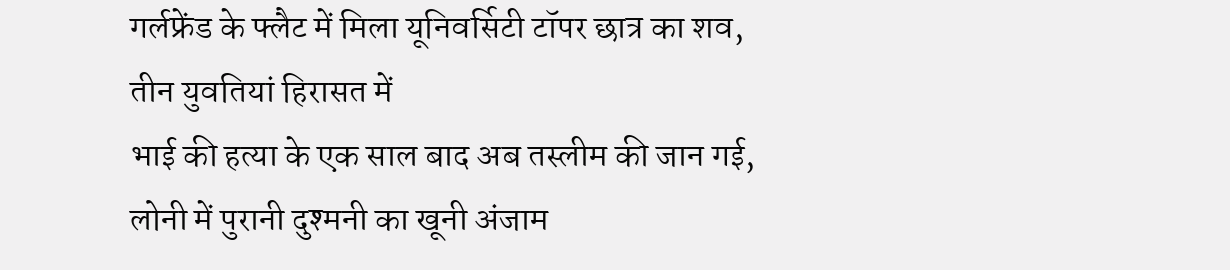गर्लफ्रेंड के फ्लैट में मिला यूनिवर्सिटी टॉपर छात्र का शव, तीन युवतियां हिरासत में
भाई की हत्या के एक साल बाद अब तस्लीम की जान गई, लोनी में पुरानी दुश्मनी का खूनी अंजाम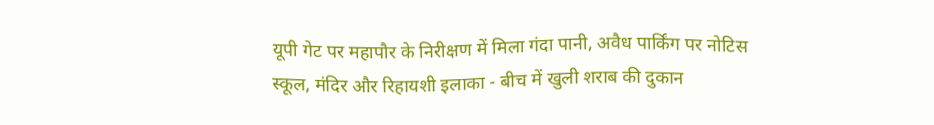यूपी गेट पर महापौर के निरीक्षण में मिला गंदा पानी, अवैध पार्किंग पर नोटिस
स्कूल, मंदिर और रिहायशी इलाका - बीच में खुली शराब की दुकान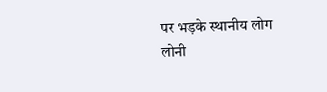पर भड़के स्थानीय लोग
लोनी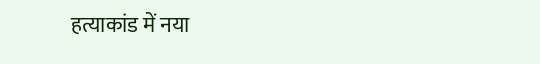हत्याकांड में नया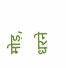मोड़, धरने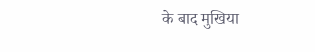के बाद मुखिया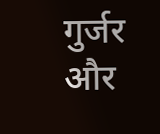गुर्जर और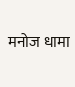मनोज धामा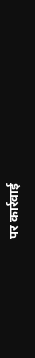पर कार्रवाई